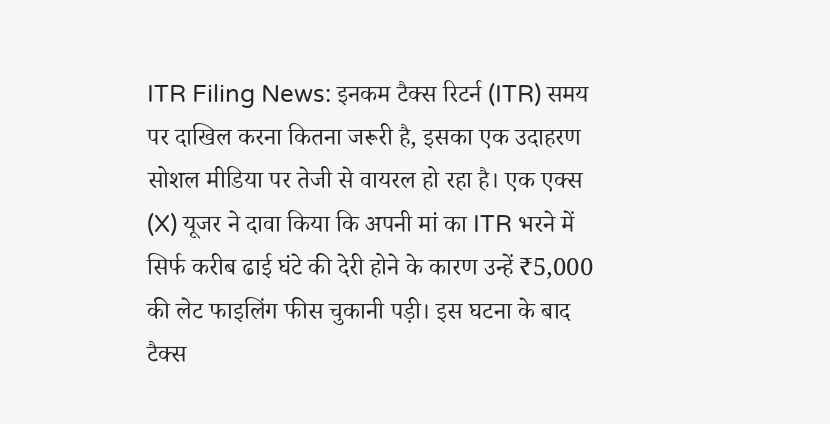ITR Filing News: इनकम टैक्स रिटर्न (ITR) समय पर दाखिल करना कितना जरूरी है, इसका एक उदाहरण सोशल मीडिया पर तेजी से वायरल हो रहा है। एक एक्स (X) यूजर ने दावा किया कि अपनी मां का ITR भरने में सिर्फ करीब ढाई घंटे की देरी होने के कारण उन्हें ₹5,000 की लेट फाइलिंग फीस चुकानी पड़ी। इस घटना के बाद टैक्स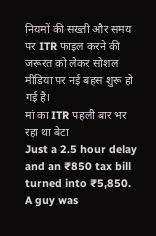नियमों की सख्ती और समय पर ITR फाइल करने की जरूरत को लेकर सोशल मीडिया पर नई बहस शुरू हो गई है।
मां का ITR पहली बार भर रहा था बेटा
Just a 2.5 hour delay
and an ₹850 tax bill turned into ₹5,850.
A guy was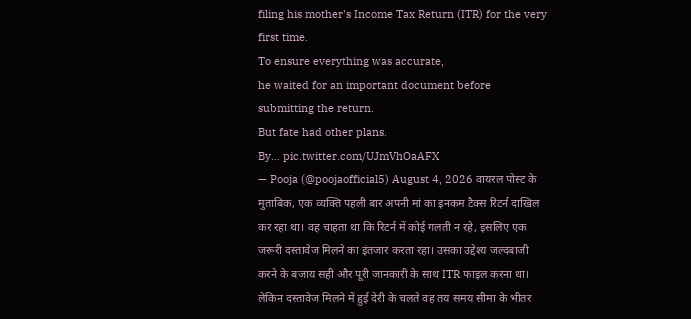filing his mother's Income Tax Return (ITR) for the very first time.
To ensure everything was accurate,
he waited for an important document before submitting the return.
But fate had other plans.
By… pic.twitter.com/UJmVhOaAFX
— Pooja (@poojaofficial5) August 4, 2026 वायरल पोस्ट के मुताबिक, एक व्यक्ति पहली बार अपनी मां का इनकम टैक्स रिटर्न दाखिल कर रहा था। वह चाहता था कि रिटर्न में कोई गलती न रहे, इसलिए एक जरूरी दस्तावेज मिलने का इंतजार करता रहा। उसका उद्देश्य जल्दबाजी करने के बजाय सही और पूरी जानकारी के साथ ITR फाइल करना था।
लेकिन दस्तावेज मिलने में हुई देरी के चलते वह तय समय सीमा के भीतर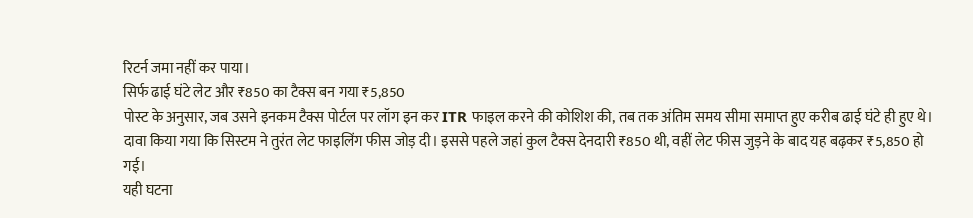रिटर्न जमा नहीं कर पाया।
सिर्फ ढाई घंटे लेट और ₹850 का टैक्स बन गया ₹5,850
पोस्ट के अनुसार, जब उसने इनकम टैक्स पोर्टल पर लॉग इन कर ITR फाइल करने की कोशिश की, तब तक अंतिम समय सीमा समाप्त हुए करीब ढाई घंटे ही हुए थे।
दावा किया गया कि सिस्टम ने तुरंत लेट फाइलिंग फीस जोड़ दी। इससे पहले जहां कुल टैक्स देनदारी ₹850 थी, वहीं लेट फीस जुड़ने के बाद यह बढ़कर ₹5,850 हो गई।
यही घटना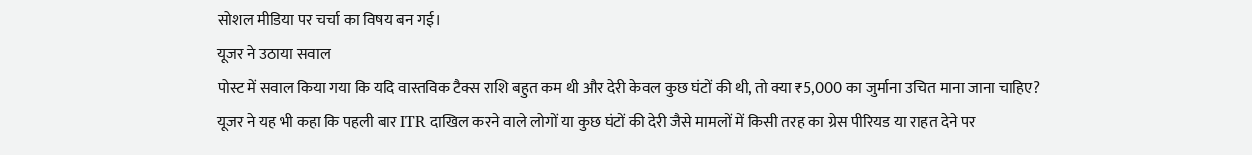सोशल मीडिया पर चर्चा का विषय बन गई।
यूजर ने उठाया सवाल
पोस्ट में सवाल किया गया कि यदि वास्तविक टैक्स राशि बहुत कम थी और देरी केवल कुछ घंटों की थी, तो क्या ₹5,000 का जुर्माना उचित माना जाना चाहिए?
यूजर ने यह भी कहा कि पहली बार ITR दाखिल करने वाले लोगों या कुछ घंटों की देरी जैसे मामलों में किसी तरह का ग्रेस पीरियड या राहत देने पर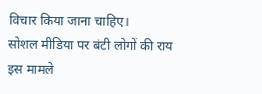विचार किया जाना चाहिए।
सोशल मीडिया पर बंटी लोगों की राय
इस मामले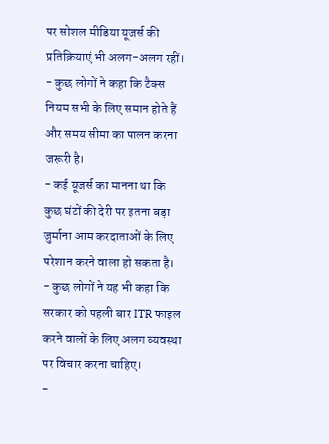पर सोशल मीडिया यूजर्स की प्रतिक्रियाएं भी अलग-अलग रहीं।
- कुछ लोगों ने कहा कि टैक्स नियम सभी के लिए समान होते हैं और समय सीमा का पालन करना जरूरी है।
- कई यूजर्स का मानना था कि कुछ घंटों की देरी पर इतना बड़ा जुर्माना आम करदाताओं के लिए परेशान करने वाला हो सकता है।
- कुछ लोगों ने यह भी कहा कि सरकार को पहली बार ITR फाइल करने वालों के लिए अलग व्यवस्था पर विचार करना चाहिए।
-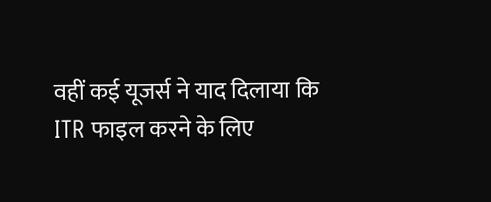वहीं कई यूजर्स ने याद दिलाया कि ITR फाइल करने के लिए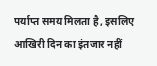पर्याप्त समय मिलता है, इसलिए आखिरी दिन का इंतजार नहीं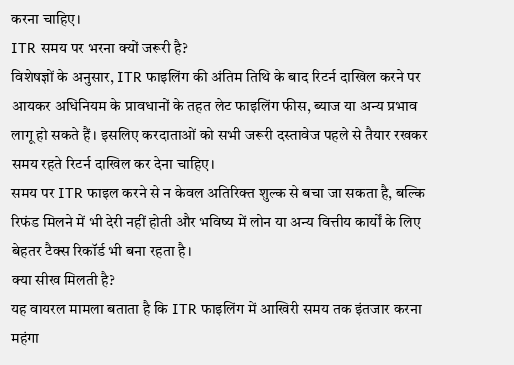करना चाहिए।
ITR समय पर भरना क्यों जरूरी है?
विशेषज्ञों के अनुसार, ITR फाइलिंग की अंतिम तिथि के बाद रिटर्न दाखिल करने पर आयकर अधिनियम के प्रावधानों के तहत लेट फाइलिंग फीस, ब्याज या अन्य प्रभाव लागू हो सकते हैं। इसलिए करदाताओं को सभी जरूरी दस्तावेज पहले से तैयार रखकर समय रहते रिटर्न दाखिल कर देना चाहिए।
समय पर ITR फाइल करने से न केवल अतिरिक्त शुल्क से बचा जा सकता है, बल्कि रिफंड मिलने में भी देरी नहीं होती और भविष्य में लोन या अन्य वित्तीय कार्यों के लिए बेहतर टैक्स रिकॉर्ड भी बना रहता है।
क्या सीख मिलती है?
यह वायरल मामला बताता है कि ITR फाइलिंग में आखिरी समय तक इंतजार करना महंगा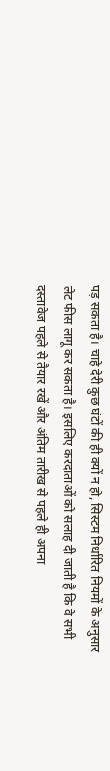पड़ सकता है। चाहे देरी कुछ घंटों की ही क्यों न हो, सिस्टम निर्धारित नियमों के अनुसार लेट फीस लागू कर सकता है। इसलिए करदाताओं को सलाह दी जाती है कि वे सभी दस्तावेज पहले से तैयार रखें और अंतिम तारीख से पहले ही अपना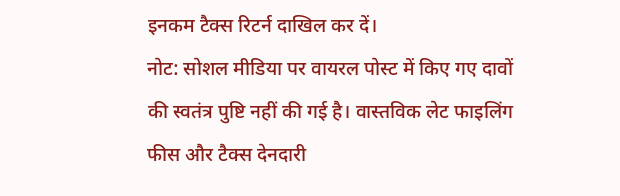इनकम टैक्स रिटर्न दाखिल कर दें।
नोट: सोशल मीडिया पर वायरल पोस्ट में किए गए दावों की स्वतंत्र पुष्टि नहीं की गई है। वास्तविक लेट फाइलिंग फीस और टैक्स देनदारी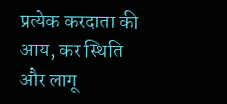प्रत्येक करदाता की आय, कर स्थिति और लागू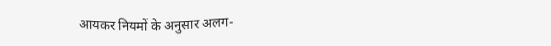आयकर नियमों के अनुसार अलग-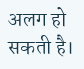अलग हो सकती है।